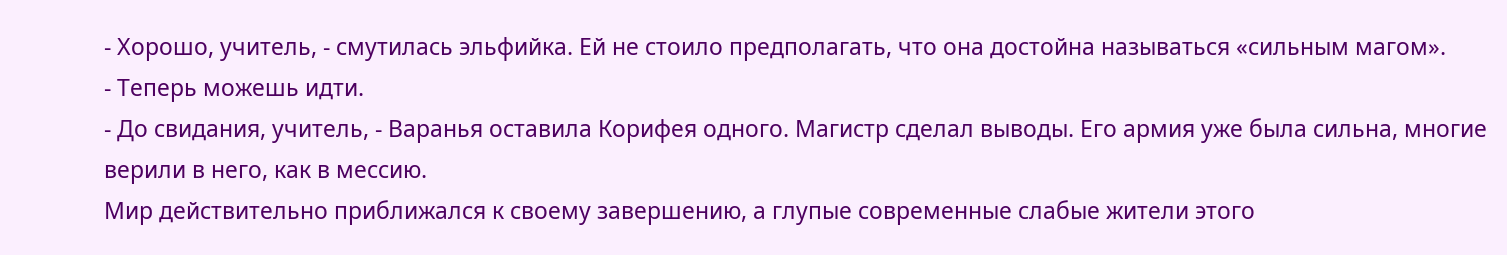- Хорошо, учитель, - смутилась эльфийка. Ей не стоило предполагать, что она достойна называться «сильным магом».
- Теперь можешь идти.
- До свидания, учитель, - Варанья оставила Корифея одного. Магистр сделал выводы. Его армия уже была сильна, многие верили в него, как в мессию.
Мир действительно приближался к своему завершению, а глупые современные слабые жители этого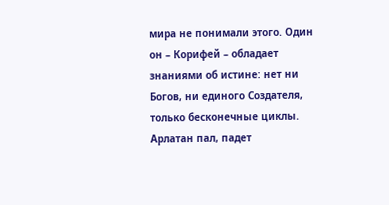мира не понимали этого. Один он – Корифей – обладает знаниями об истине: нет ни Богов, ни единого Создателя, только бесконечные циклы. Арлатан пал, падет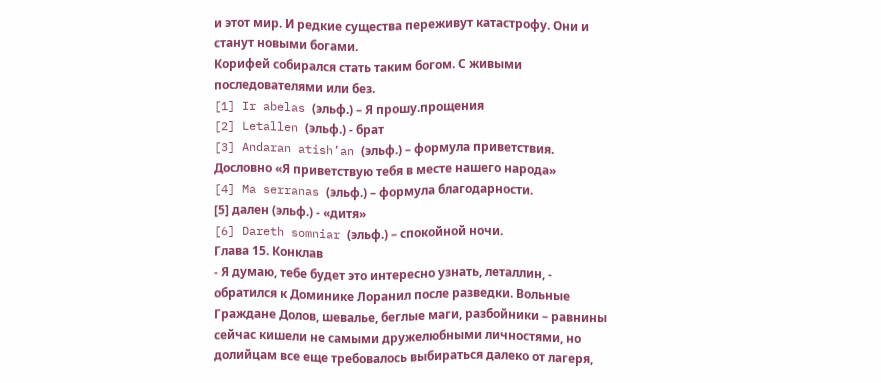и этот мир. И редкие существа переживут катастрофу. Они и станут новыми богами.
Корифей собирался стать таким богом. С живыми последователями или без.
[1] Ir abelas (эльф.) – Я прошу.прощения
[2] Letallen (эльф.) - брат
[3] Andaran atish’an (эльф.) – формула приветствия. Дословно «Я приветствую тебя в месте нашего народа»
[4] Ma serranas (эльф.) – формула благодарности.
[5] дален (эльф.) - «дитя»
[6] Dareth somniar (эльф.) – спокойной ночи.
Глава 15. Конклав
- Я думаю, тебе будет это интересно узнать, леталлин, - обратился к Доминике Лоранил после разведки. Вольные Граждане Долов, шевалье, беглые маги, разбойники – равнины сейчас кишели не самыми дружелюбными личностями, но долийцам все еще требовалось выбираться далеко от лагеря,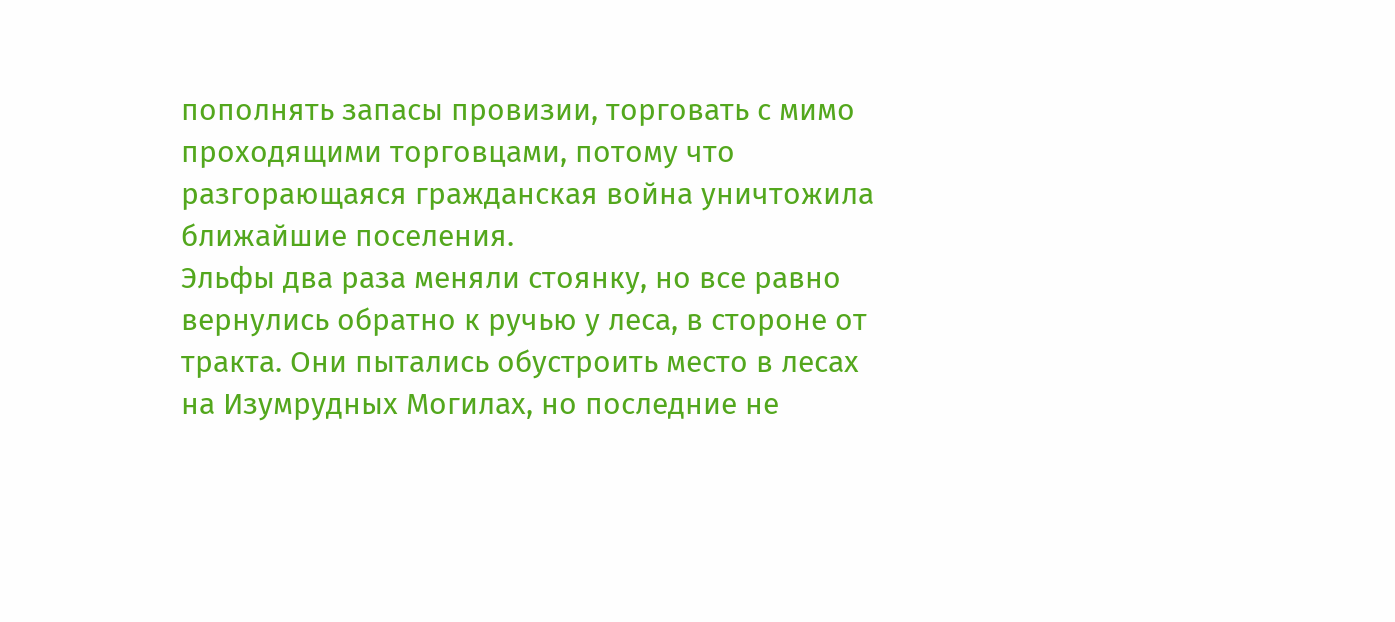пополнять запасы провизии, торговать с мимо проходящими торговцами, потому что разгорающаяся гражданская война уничтожила ближайшие поселения.
Эльфы два раза меняли стоянку, но все равно вернулись обратно к ручью у леса, в стороне от тракта. Они пытались обустроить место в лесах на Изумрудных Могилах, но последние не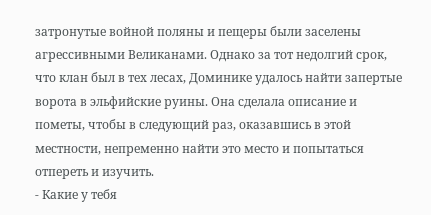затронутые войной поляны и пещеры были заселены агрессивными Великанами. Однако за тот недолгий срок, что клан был в тех лесах, Доминике удалось найти запертые ворота в эльфийские руины. Она сделала описание и пометы, чтобы в следующий раз, оказавшись в этой местности, непременно найти это место и попытаться отпереть и изучить.
- Какие у тебя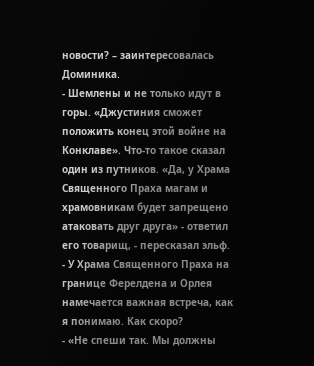новости? – заинтересовалась Доминика.
- Шемлены и не только идут в горы. «Джустиния сможет положить конец этой войне на Конклаве». Что-то такое сказал один из путников. «Да, у Храма Священного Праха магам и храмовникам будет запрещено атаковать друг друга» - ответил его товарищ, - пересказал эльф.
- У Храма Священного Праха на границе Ферелдена и Орлея намечается важная встреча, как я понимаю. Как скоро?
- «Не спеши так. Мы должны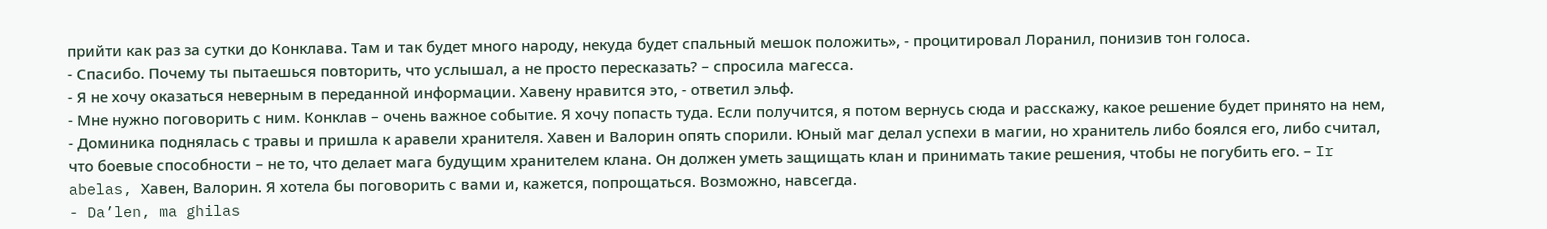прийти как раз за сутки до Конклава. Там и так будет много народу, некуда будет спальный мешок положить», - процитировал Лоранил, понизив тон голоса.
- Спасибо. Почему ты пытаешься повторить, что услышал, а не просто пересказать? – спросила магесса.
- Я не хочу оказаться неверным в переданной информации. Хавену нравится это, - ответил эльф.
- Мне нужно поговорить с ним. Конклав – очень важное событие. Я хочу попасть туда. Если получится, я потом вернусь сюда и расскажу, какое решение будет принято на нем, - Доминика поднялась с травы и пришла к аравели хранителя. Хавен и Валорин опять спорили. Юный маг делал успехи в магии, но хранитель либо боялся его, либо считал, что боевые способности – не то, что делает мага будущим хранителем клана. Он должен уметь защищать клан и принимать такие решения, чтобы не погубить его. – Ir abelas, Хавен, Валорин. Я хотела бы поговорить с вами и, кажется, попрощаться. Возможно, навсегда.
- Da’len, ma ghilas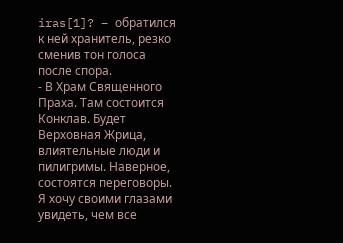iras[1]? – обратился к ней хранитель, резко сменив тон голоса после спора.
- В Храм Священного Праха. Там состоится Конклав. Будет Верховная Жрица, влиятельные люди и пилигримы. Наверное, состоятся переговоры. Я хочу своими глазами увидеть, чем все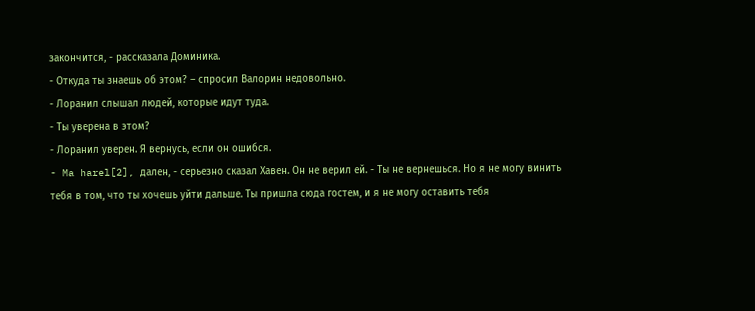закончится, - рассказала Доминика.
- Откуда ты знаешь об этом? – спросил Валорин недовольно.
- Лоранил слышал людей, которые идут туда.
- Ты уверена в этом?
- Лоранил уверен. Я вернусь, если он ошибся.
- Ma harel[2], дален, - серьезно сказал Хавен. Он не верил ей. - Ты не вернешься. Но я не могу винить тебя в том, что ты хочешь уйти дальше. Ты пришла сюда гостем, и я не могу оставить тебя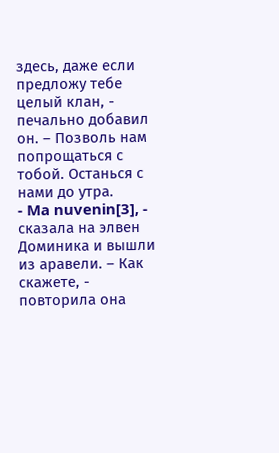здесь, даже если предложу тебе целый клан, - печально добавил он. – Позволь нам попрощаться с тобой. Останься с нами до утра.
- Ma nuvenin[3], - сказала на элвен Доминика и вышли из аравели. – Как скажете, - повторила она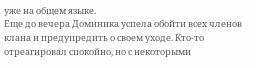уже на общем языке.
Еще до вечера Доминика успела обойти всех членов клана и предупредить о своем уходе. Кто-то отреагировал спокойно, но с некоторыми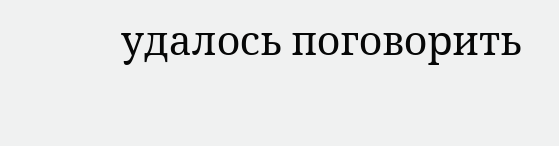удалось поговорить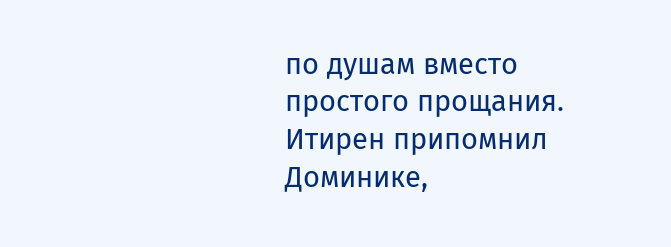по душам вместо простого прощания. Итирен припомнил Доминике,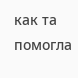как та помогла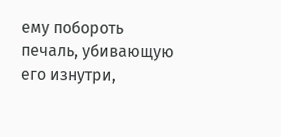ему побороть печаль, убивающую его изнутри,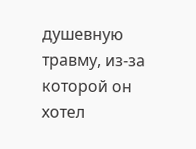душевную травму, из-за которой он хотел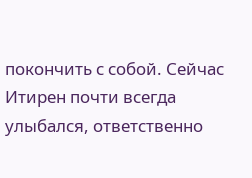покончить с собой. Сейчас Итирен почти всегда улыбался, ответственно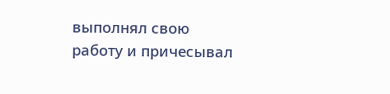выполнял свою работу и причесывал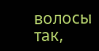волосы так,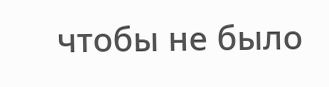чтобы не было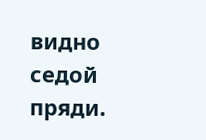видно седой пряди.